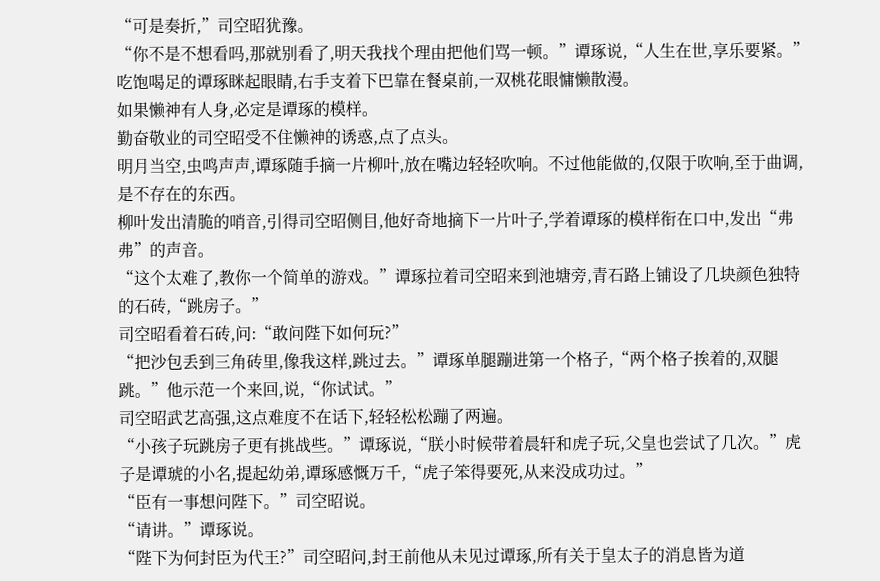“可是奏折,”司空昭犹豫。
“你不是不想看吗,那就别看了,明天我找个理由把他们骂一顿。”谭琢说,“人生在世,享乐要紧。”吃饱喝足的谭琢眯起眼睛,右手支着下巴靠在餐桌前,一双桃花眼慵懒散漫。
如果懒神有人身,必定是谭琢的模样。
勤奋敬业的司空昭受不住懒神的诱惑,点了点头。
明月当空,虫鸣声声,谭琢随手摘一片柳叶,放在嘴边轻轻吹响。不过他能做的,仅限于吹响,至于曲调,是不存在的东西。
柳叶发出清脆的哨音,引得司空昭侧目,他好奇地摘下一片叶子,学着谭琢的模样衔在口中,发出“弗弗”的声音。
“这个太难了,教你一个简单的游戏。”谭琢拉着司空昭来到池塘旁,青石路上铺设了几块颜色独特的石砖,“跳房子。”
司空昭看着石砖,问:“敢问陛下如何玩?”
“把沙包丢到三角砖里,像我这样,跳过去。”谭琢单腿蹦进第一个格子,“两个格子挨着的,双腿跳。”他示范一个来回,说,“你试试。”
司空昭武艺高强,这点难度不在话下,轻轻松松蹦了两遍。
“小孩子玩跳房子更有挑战些。”谭琢说,“朕小时候带着晨轩和虎子玩,父皇也尝试了几次。”虎子是谭琥的小名,提起幼弟,谭琢感慨万千,“虎子笨得要死,从来没成功过。”
“臣有一事想问陛下。”司空昭说。
“请讲。”谭琢说。
“陛下为何封臣为代王?”司空昭问,封王前他从未见过谭琢,所有关于皇太子的消息皆为道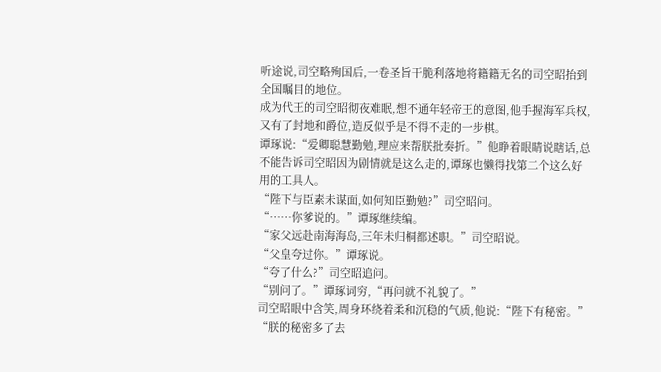听途说,司空略殉国后,一卷圣旨干脆利落地将籍籍无名的司空昭抬到全国瞩目的地位。
成为代王的司空昭彻夜难眠,想不通年轻帝王的意图,他手握海军兵权,又有了封地和爵位,造反似乎是不得不走的一步棋。
谭琢说:“爱卿聪慧勤勉,理应来帮朕批奏折。”他睁着眼睛说瞎话,总不能告诉司空昭因为剧情就是这么走的,谭琢也懒得找第二个这么好用的工具人。
“陛下与臣素未谋面,如何知臣勤勉?”司空昭问。
“……你爹说的。”谭琢继续编。
“家父远赴南海海岛,三年未归桐都述职。”司空昭说。
“父皇夸过你。”谭琢说。
“夸了什么?”司空昭追问。
“别问了。”谭琢词穷,“再问就不礼貌了。”
司空昭眼中含笑,周身环绕着柔和沉稳的气质,他说:“陛下有秘密。”
“朕的秘密多了去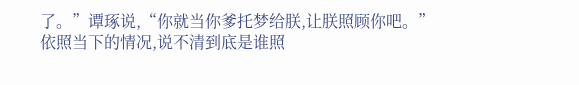了。”谭琢说,“你就当你爹托梦给朕,让朕照顾你吧。”
依照当下的情况,说不清到底是谁照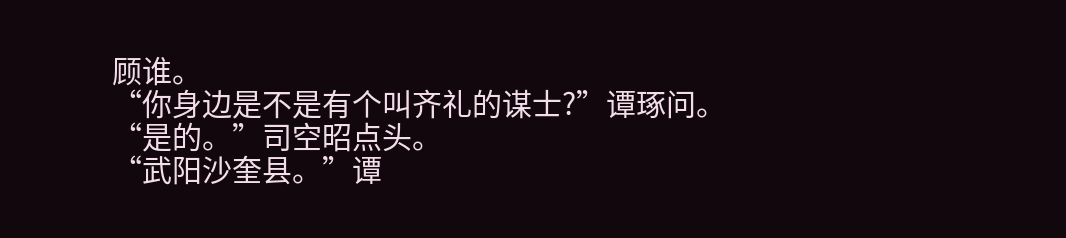顾谁。
“你身边是不是有个叫齐礼的谋士?”谭琢问。
“是的。”司空昭点头。
“武阳沙奎县。”谭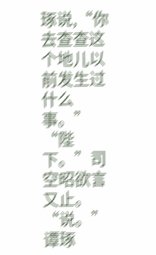琢说,“你去查查这个地儿以前发生过什么事。”
“陛下。”司空昭欲言又止。
“说。”谭琢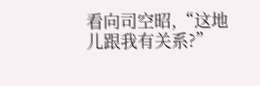看向司空昭,“这地儿跟我有关系?”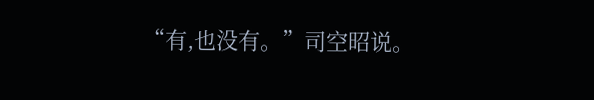“有,也没有。”司空昭说。